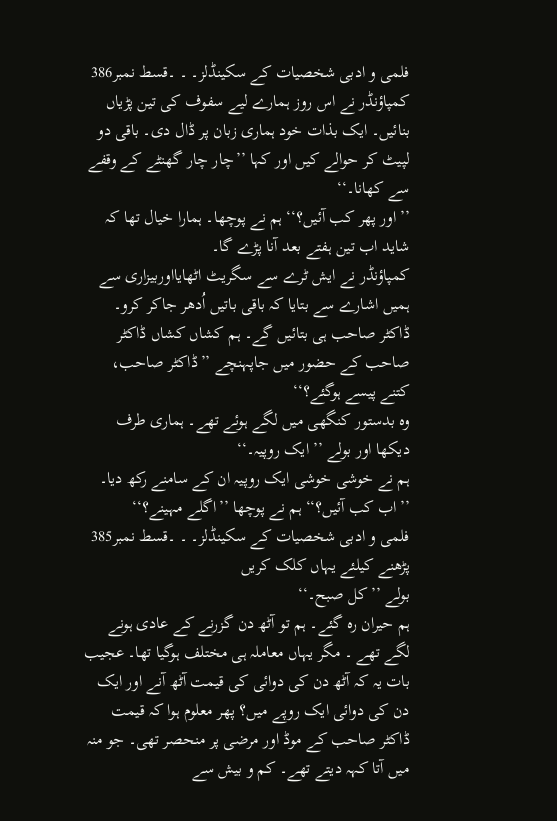فلمی و ادبی شخصیات کے سکینڈلز۔ ۔ ۔قسط نمبر386
کمپاؤنڈر نے اس روز ہمارے لیے سفوف کی تین پڑیاں بنائیں۔ ایک بذات خود ہماری زبان پر ڈال دی۔ باقی دو لپیٹ کر حوالے کیں اور کہا ’’چار چار گھنٹے کے وقفے سے کھانا۔‘‘
’’اور پھر کب آئیں؟‘‘ ہم نے پوچھا۔ ہمارا خیال تھا کہ شاید اب تین ہفتے بعد آنا پڑے گا۔
کمپاؤنڈر نے ایش ٹرے سے سگریٹ اٹھایااوربیزاری سے ہمیں اشارے سے بتایا کہ باقی باتیں اُدھر جاکر کرو۔ ڈاکٹر صاحب ہی بتائیں گے۔ ہم کشاں کشاں ڈاکٹر صاحب کے حضور میں جاپہنچے ’’ڈاکٹر صاحب، کتنے پیسے ہوگئے؟‘‘
وہ بدستور کنگھی میں لگے ہوئے تھے۔ ہماری طرف دیکھا اور بولے ’’ایک روپیہ۔‘‘
ہم نے خوشی خوشی ایک روپیہ ان کے سامنے رکھ دیا۔
’’اب کب آئیں؟‘‘ ہم نے پوچھا ’’اگلے مہینے؟‘‘
فلمی و ادبی شخصیات کے سکینڈلز۔ ۔ ۔قسط نمبر385 پڑھنے کیلئے یہاں کلک کریں
بولے ’’کل صبح۔‘‘
ہم حیران رہ گئے۔ ہم تو آٹھ دن گزرنے کے عادی ہونے لگے تھے ۔ مگر یہاں معاملہ ہی مختلف ہوگیا تھا۔ عجیب بات یہ کہ آٹھ دن کی دوائی کی قیمت آٹھ آنے اور ایک دن کی دوائی ایک روپے میں؟ پھر معلوم ہوا کہ قیمت ڈاکٹر صاحب کے موڈ اور مرضی پر منحصر تھی۔ جو منہ میں آتا کہہ دیتے تھے۔ کم و بیش سے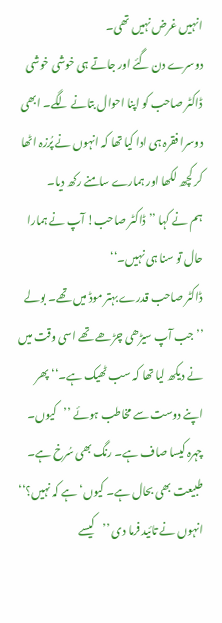انہیں غرض نہیں تھی۔
دوسرے دن گئے اور جاتے ہی خوشی خوشی ڈاکٹر صاحب کو اپنا احوال بتانے لگے۔ ابھی دوسرا فقرہ ہی ادا کیا تھا کہ انہوں نے پُرزہ اٹھا کر کچھ لکھا اور ہمارے سامنے رکھ دیا۔
ہم نے کہا ’’ڈاکٹر صاحب! آپ نے ہمارا حال تو سنا ہی نہیں۔‘‘
ڈاکٹر صاحب قدرے بہتر موڈ میں تھے۔ بولے ’’جب آپ سیڑھی چڑھے تھے اسی وقت میں نے دیکھ لیا تھا کہ سب ٹھیک ہے۔‘‘ پھر اپنے دوست سے مخاطب ہوئے ’’کیوں۔ چہرہ کیسا صاف ہے۔ رنگ بھی سُرخ ہے۔ طبیعت بھی بحال ہے۔ کیوں‘ ہے کہ نہیں؟‘‘
انہوں نے تائید فرما دی ’’کیسے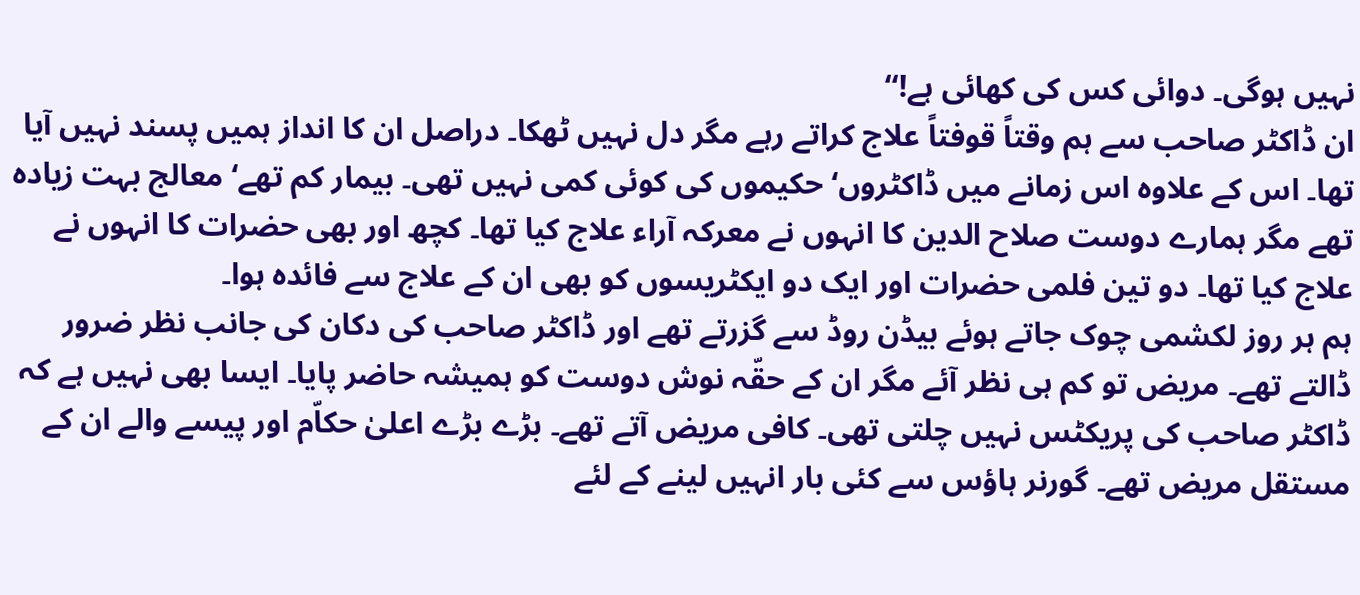نہیں ہوگی۔ دوائی کس کی کھائی ہے!‘‘
ان ڈاکٹر صاحب سے ہم وقتاً قوفتاً علاج کراتے رہے مگر دل نہیں ٹھکا۔ دراصل ان کا انداز ہمیں پسند نہیں آیا تھا۔ اس کے علاوہ اس زمانے میں ڈاکٹروں‘ حکیموں کی کوئی کمی نہیں تھی۔ بیمار کم تھے‘ معالج بہت زیادہ تھے مگر ہمارے دوست صلاح الدین کا انہوں نے معرکہ آراء علاج کیا تھا۔ کچھ اور بھی حضرات کا انہوں نے علاج کیا تھا۔ دو تین فلمی حضرات اور ایک دو ایکٹریسوں کو بھی ان کے علاج سے فائدہ ہوا۔
ہم ہر روز لکشمی چوک جاتے ہوئے بیڈن روڈ سے گزرتے تھے اور ڈاکٹر صاحب کی دکان کی جانب نظر ضرور ڈالتے تھے۔ مریض تو کم ہی نظر آئے مگر ان کے حقّہ نوش دوست کو ہمیشہ حاضر پایا۔ ایسا بھی نہیں ہے کہ ڈاکٹر صاحب کی پریکٹس نہیں چلتی تھی۔ کافی مریض آتے تھے۔ بڑے بڑے اعلیٰ حکاّم اور پیسے والے ان کے مستقل مریض تھے۔ گورنر ہاؤس سے کئی بار انہیں لینے کے لئے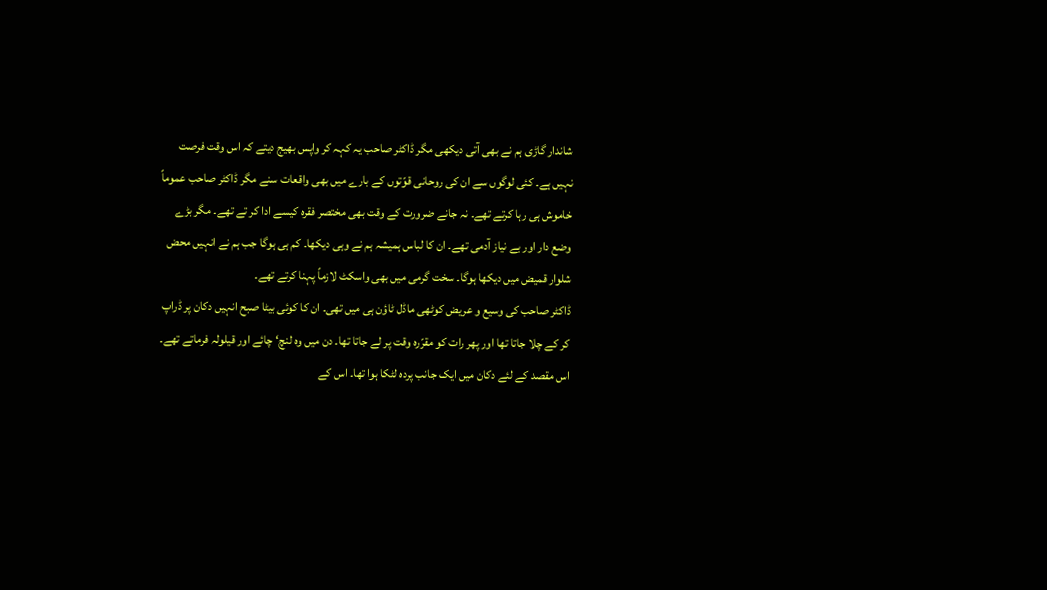شاندار گاڑی ہم نے بھی آتی دیکھی مگر ڈاکٹر صاحب یہ کہہ کر واپس بھیج دیتے کہ اس وقت فرصت نہیں ہے۔ کئی لوگوں سے ان کی روحانی قوّتوں کے بارے میں بھی واقعات سنے مگر ڈاکٹر صاحب عموماً خاموش ہی رہا کرتے تھے۔ نہ جانے ضرورت کے وقت بھی مختصر فقرہ کیسے ادا کر تے تھے۔ مگر بڑے وضع دار اور بے نیاز آدمی تھے۔ ان کا لباس ہمیشہ ہم نے وہی دیکھا۔ کم ہی ہوگا جب ہم نے انہیں محض شلوار قمیض میں دیکھا ہوگا۔ سخت گرمی میں بھی واسکٹ لازماً پہنا کرتے تھے۔
ڈاکٹر صاحب کی وسیع و عریض کوٹھی ماڈل ٹاؤن ہی میں تھی۔ ان کا کوئی بیٹا صبح انہیں دکان پر ڈراپ کر کے چلا جاتا تھا اور پھر رات کو مقرّرہ وقت پر لے جاتا تھا۔ دن میں وہ لنچ‘ چائے اور قیلولہ فرماتے تھے۔ اس مقصد کے لئے دکان میں ایک جانب پردہ لٹکا ہوا تھا۔ اس کے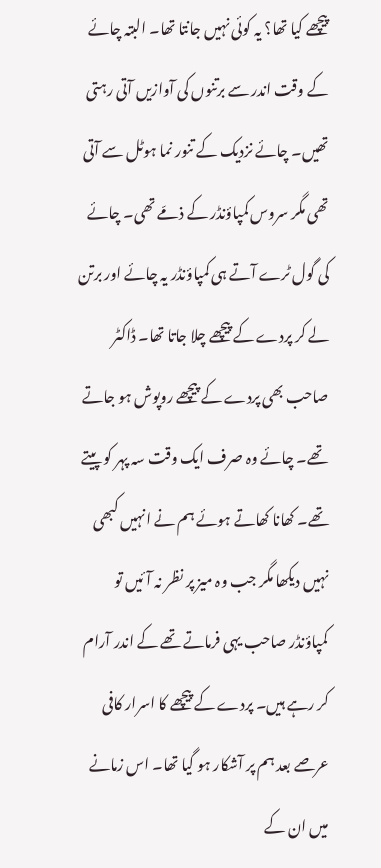پیچھے کیا تھا؟ یہ کوئی نہیں جانتا تھا۔ البتہ چائے کے وقت اندر سے برتنوں کی آوازیں آتی رہتی تھیں۔ چائے نزدیک کے تنور نما ہوٹل سے آتی تھی مگر سروس کمپاؤنڈر کے ذمّے تھی۔ چائے کی گول ٹرے آتے ہی کمپاؤنڈر یہ چائے اور برتن لے کر پردے کے پیچھے چلا جاتا تھا۔ ڈاکٹر صاحب بھی پردے کے پیچھے روپوش ہو جاتے تھے۔ چائے وہ صرف ایک وقت سہ پہر کو پیتے تھے۔ کھانا کھاتے ہوئے ہم نے انہیں کبھی نہیں دیکھا مگر جب وہ میز پر نظر نہ آئیں تو کمپاؤنڈر صاحب یہی فرماتے تھے کے اندر آرام کر رہے ہیں۔ پردے کے پیچھے کا اسرار کافی عرصے بعد ہم پر آشکار ہو گیا تھا۔ اس زمانے میں ان کے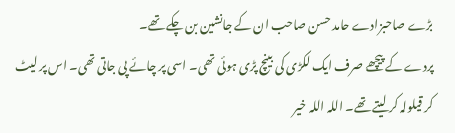بڑے صاحبزادے حامد حسن صاحب ان کے جانشین بن چکے تھے۔
پردے کے پیچھے صرف ایک لکڑی کی بینچ پڑی ہوئی تھی۔ اسی پر چائے پی جاتی تھی۔ اس پر لیٹ کر قیلولہ کر لیتے تھے۔ اللہ اللہ خیر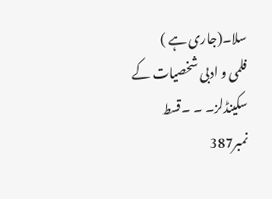سلا۔(جاری ہے )
فلمی و ادبی شخصیات کے سکینڈلز۔ ۔ ۔قسط نمبر387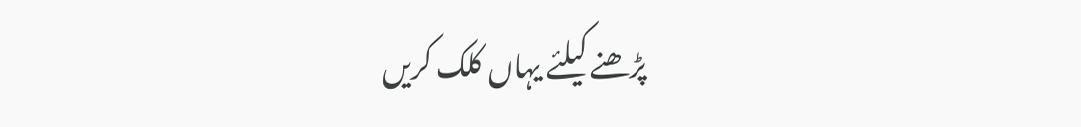پڑھنے کیلئے یہاں کلک کریں